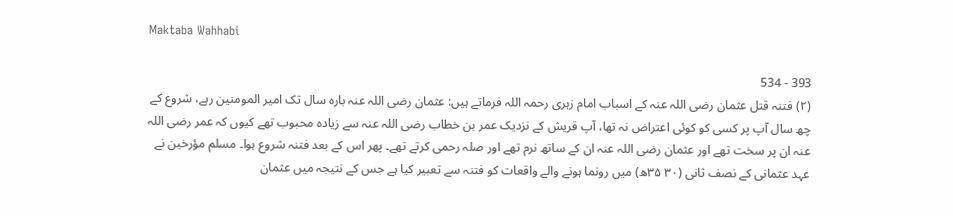Maktaba Wahhabi

393 - 534
(۲) فتنہ قتل عثمان رضی اللہ عنہ کے اسباب امام زہری رحمہ اللہ فرماتے ہیں: عثمان رضی اللہ عنہ بارہ سال تک امیر المومنین رہے، شروع کے چھ سال آپ پر کسی کو کوئی اعتراض نہ تھا، آپ قریش کے نزدیک عمر بن خطاب رضی اللہ عنہ سے زیادہ محبوب تھے کیوں کہ عمر رضی اللہ عنہ ان پر سخت تھے اور عثمان رضی اللہ عنہ ان کے ساتھ نرم تھے اور صلہ رحمی کرتے تھے۔ پھر اس کے بعد فتنہ شروع ہوا۔ مسلم مؤرخین نے عہد عثمانی کے نصف ثانی (۳۰ ۳۵ھ) میں رونما ہونے والے واقعات کو فتنہ سے تعبیر کیا ہے جس کے نتیجہ میں عثمان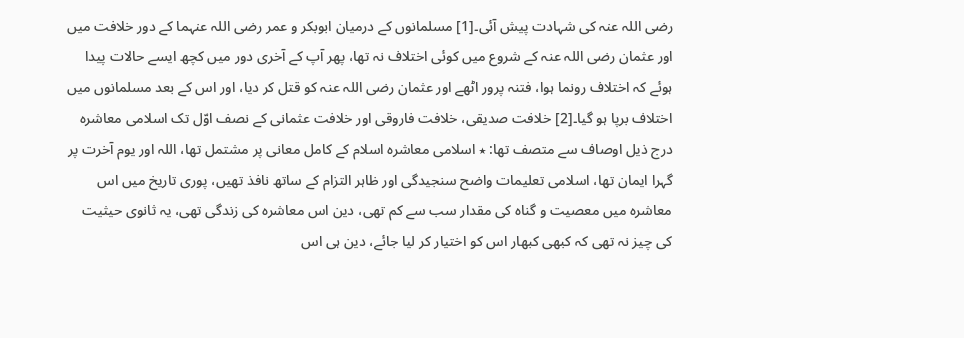رضی اللہ عنہ کی شہادت پیش آئی۔[1] مسلمانوں کے درمیان ابوبکر و عمر رضی اللہ عنہما کے دور خلافت میں اور عثمان رضی اللہ عنہ کے شروع میں کوئی اختلاف نہ تھا، پھر آپ کے آخری دور میں کچھ ایسے حالات پیدا ہوئے کہ اختلاف رونما ہوا، فتنہ پرور اٹھے اور عثمان رضی اللہ عنہ کو قتل کر دیا، اور اس کے بعد مسلمانوں میں اختلاف برپا ہو گیا۔[2] خلافت صدیقی، خلافت فاروقی اور خلافت عثمانی کے نصف اوّل تک اسلامی معاشرہ درج ذیل اوصاف سے متصف تھا: ٭ اسلامی معاشرہ اسلام کے کامل معانی پر مشتمل تھا، اللہ اور یوم آخرت پر گہرا ایمان تھا، اسلامی تعلیمات واضح سنجیدگی اور ظاہر التزام کے ساتھ نافذ تھیں، پوری تاریخ میں اس معاشرہ میں معصیت و گناہ کی مقدار سب سے کم تھی، دین اس معاشرہ کی زندگی تھی، یہ ثانوی حیثیت کی چیز نہ تھی کہ کبھی کبھار اس کو اختیار کر لیا جائے، دین ہی اس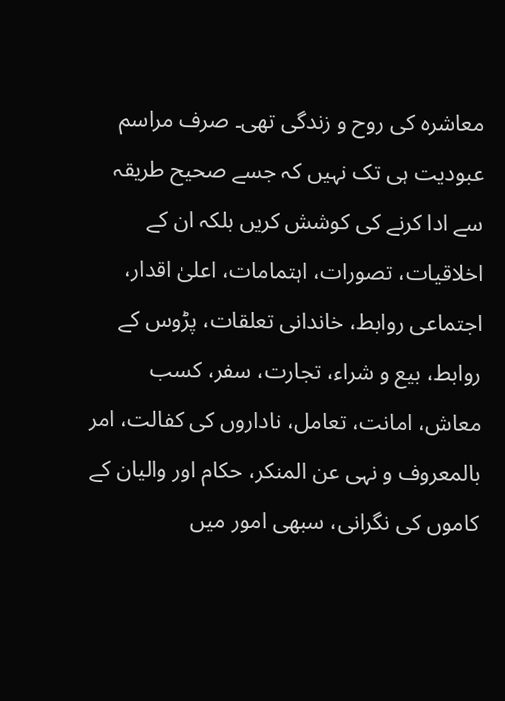معاشرہ کی روح و زندگی تھی۔ صرف مراسم عبودیت ہی تک نہیں کہ جسے صحیح طریقہ سے ادا کرنے کی کوشش کریں بلکہ ان کے اخلاقیات، تصورات، اہتمامات، اعلیٰ اقدار، اجتماعی روابط، خاندانی تعلقات، پڑوس کے روابط، بیع و شراء، تجارت، سفر، کسب معاش، امانت، تعامل، ناداروں کی کفالت، امر بالمعروف و نہی عن المنکر، حکام اور والیان کے کاموں کی نگرانی، سبھی امور میں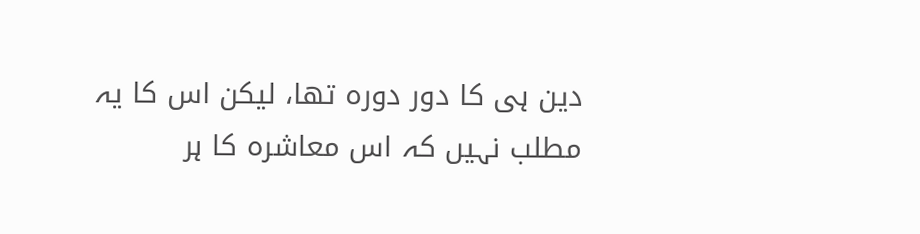دین ہی کا دور دورہ تھا، لیکن اس کا یہ مطلب نہیں کہ اس معاشرہ کا ہر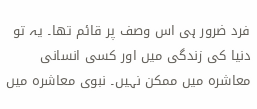فرد ضرور ہی اس وصف پر قائم تھا۔ یہ تو دنیا کی زندگی میں اور کسی انسانی معاشرہ میں ممکن نہیں۔ نبوی معاشرہ میں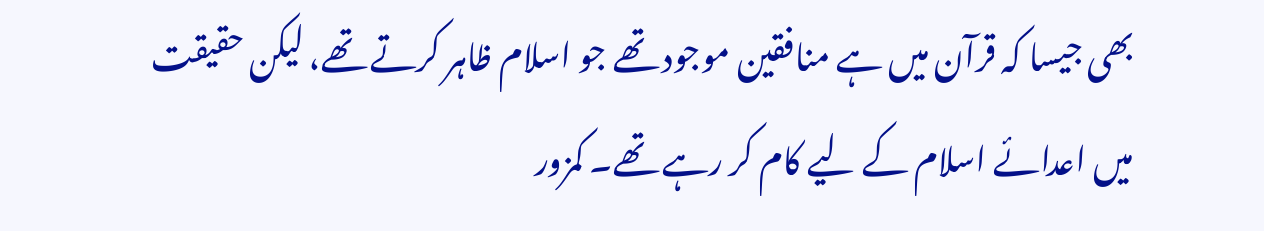بھی جیسا کہ قرآن میں ہے منافقین موجود تھے جو اسلام ظاہر کرتے تھے، لیکن حقیقت میں اعدائے اسلام کے لیے کام کر رہے تھے۔ کمزور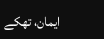ایمان، تھکے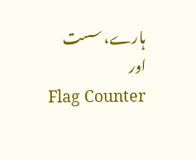ہارے، سست اور
Flag Counter